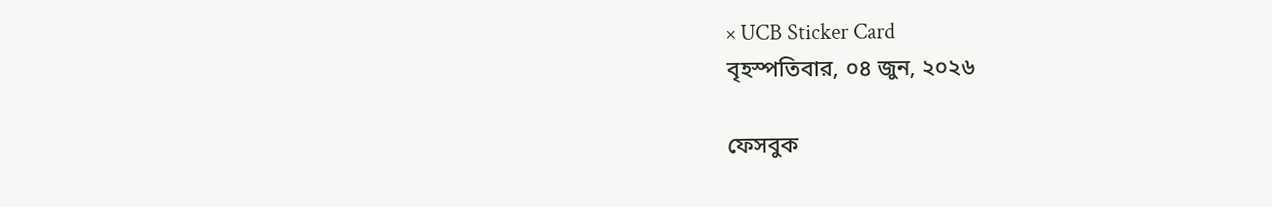× UCB Sticker Card
বৃহস্পতিবার, ০৪ জুন, ২০২৬

ফেসবুক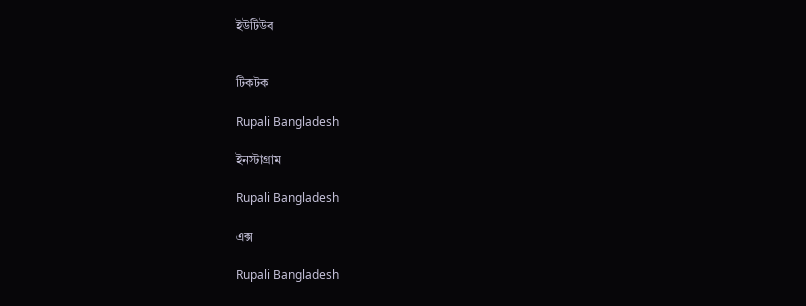ইউটিউব


টিকটক

Rupali Bangladesh

ইনস্টাগ্রাম

Rupali Bangladesh

এক্স

Rupali Bangladesh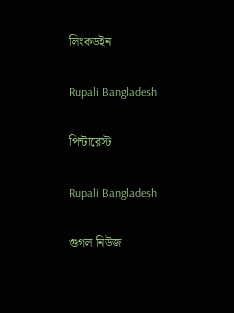লিংকডইন

Rupali Bangladesh

পিন্টারেস্ট

Rupali Bangladesh

গুগল নিউজ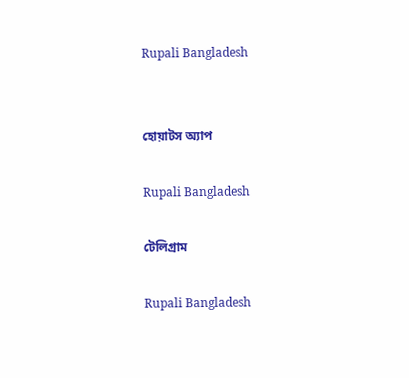Rupali Bangladesh


হোয়াটস অ্যাপ

Rupali Bangladesh

টেলিগ্রাম

Rupali Bangladesh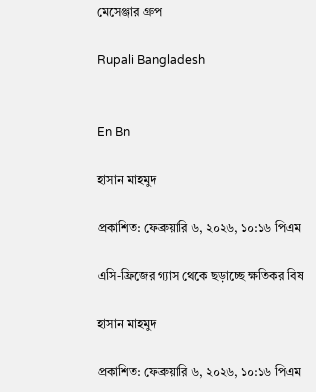মেসেঞ্জার গ্রুপ

Rupali Bangladesh


En Bn

হাসান মাহমুদ

প্রকাশিত: ফেব্রুয়ারি ৬, ২০২৬, ১০:১৬ পিএম

এসি-ফ্রিজের গ্যাস থেকে ছড়াচ্ছে ক্ষতিকর বিষ

হাসান মাহমুদ

প্রকাশিত: ফেব্রুয়ারি ৬, ২০২৬, ১০:১৬ পিএম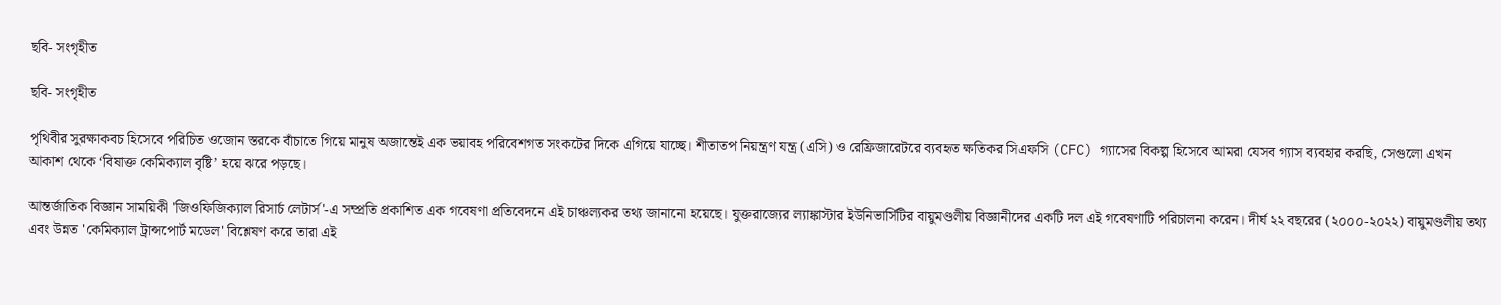ছবি- সংগৃহীত

ছবি- সংগৃহীত

পৃথিবীর সুরক্ষাকবচ হিসেবে পরিচিত ওজোন স্তরকে বাঁচাতে গিয়ে মানুষ অজান্তেই এক ভয়াবহ পরিবেশগত সংকটের দিকে এগিয়ে যাচ্ছে। শীতাতপ নিয়ন্ত্রণ যন্ত্র (এসি) ও রেফ্রিজারেটরে ব্যবহৃত ক্ষতিকর সিএফসি (CFC) গ্যাসের বিকল্প হিসেবে আমরা যেসব গ্যাস ব্যবহার করছি, সেগুলো এখন আকাশ থেকে ‘বিষাক্ত কেমিক্যাল বৃষ্টি’ হয়ে ঝরে পড়ছে।

আন্তর্জাতিক বিজ্ঞান সাময়িকী 'জিওফিজিক্যাল রিসার্চ লেটার্স'-এ সম্প্রতি প্রকাশিত এক গবেষণা প্রতিবেদনে এই চাঞ্চল্যকর তথ্য জানানো হয়েছে। যুক্তরাজ্যের ল্যাঙ্কাস্টার ইউনিভার্সিটির বায়ুমণ্ডলীয় বিজ্ঞানীদের একটি দল এই গবেষণাটি পরিচালনা করেন। দীর্ঘ ২২ বছরের (২০০০-২০২২) বায়ুমণ্ডলীয় তথ্য এবং উন্নত 'কেমিক্যাল ট্রান্সপোর্ট মডেল' বিশ্লেষণ করে তারা এই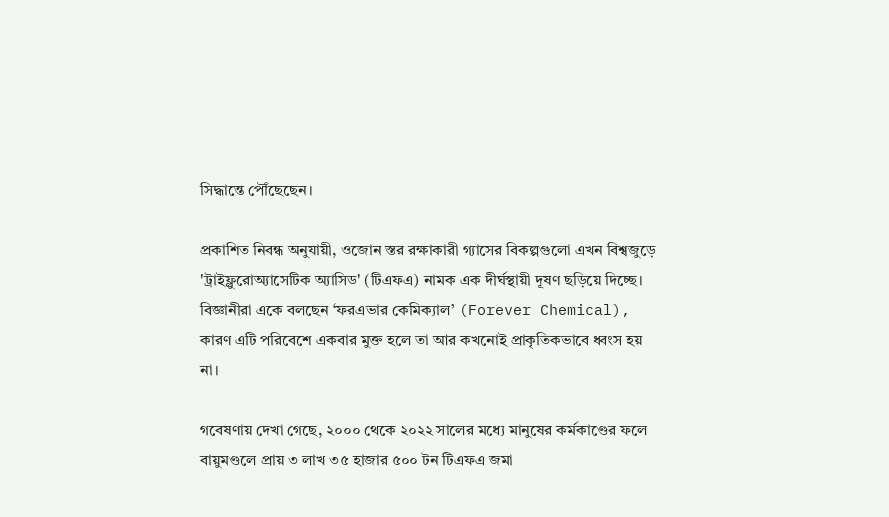সিদ্ধান্তে পৌঁছেছেন।

প্রকাশিত নিবন্ধ অনুযায়ী, ওজোন স্তর রক্ষাকারী গ্যাসের বিকল্পগুলো এখন বিশ্বজুড়ে 'ট্রাইফ্লুরোঅ্যাসেটিক অ্যাসিড' (টিএফএ) নামক এক দীর্ঘস্থায়ী দূষণ ছড়িয়ে দিচ্ছে। বিজ্ঞানীরা একে বলছেন ‘ফরএভার কেমিক্যাল’ (Forever Chemical), কারণ এটি পরিবেশে একবার মুক্ত হলে তা আর কখনোই প্রাকৃতিকভাবে ধ্বংস হয় না।

গবেষণায় দেখা গেছে, ২০০০ থেকে ২০২২ সালের মধ্যে মানুষের কর্মকাণ্ডের ফলে বায়ুমণ্ডলে প্রায় ৩ লাখ ৩৫ হাজার ৫০০ টন টিএফএ জমা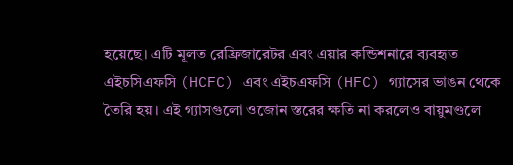হয়েছে। এটি মূলত রেফ্রিজারেটর এবং এয়ার কন্ডিশনারে ব্যবহৃত এইচসিএফসি (HCFC) এবং এইচএফসি (HFC) গ্যাসের ভাঙন থেকে তৈরি হয়। এই গ্যাসগুলো ওজোন স্তরের ক্ষতি না করলেও বায়ুমণ্ডলে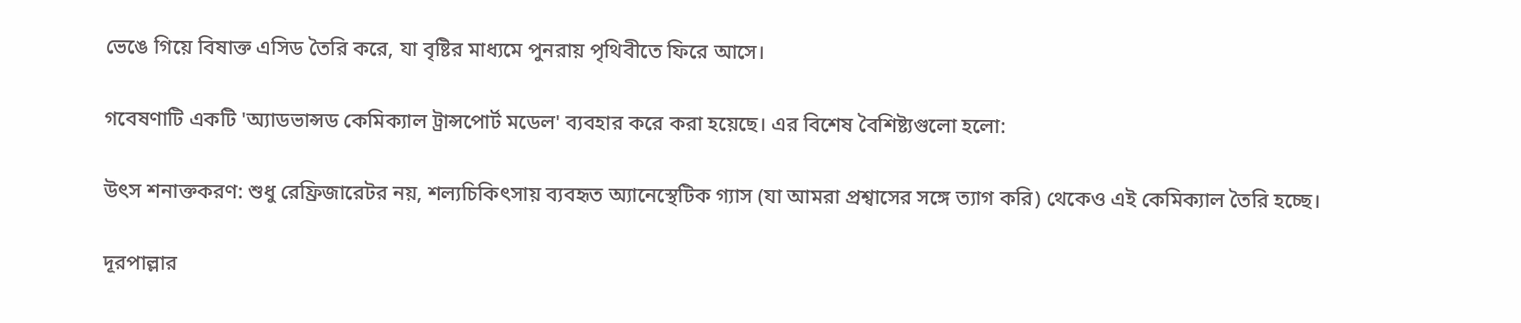ভেঙে গিয়ে বিষাক্ত এসিড তৈরি করে, যা বৃষ্টির মাধ্যমে পুনরায় পৃথিবীতে ফিরে আসে।

গবেষণাটি একটি 'অ্যাডভান্সড কেমিক্যাল ট্রান্সপোর্ট মডেল' ব্যবহার করে করা হয়েছে। এর বিশেষ বৈশিষ্ট্যগুলো হলো:

উৎস শনাক্তকরণ: শুধু রেফ্রিজারেটর নয়, শল্যচিকিৎসায় ব্যবহৃত অ্যানেস্থেটিক গ্যাস (যা আমরা প্রশ্বাসের সঙ্গে ত্যাগ করি) থেকেও এই কেমিক্যাল তৈরি হচ্ছে।

দূরপাল্লার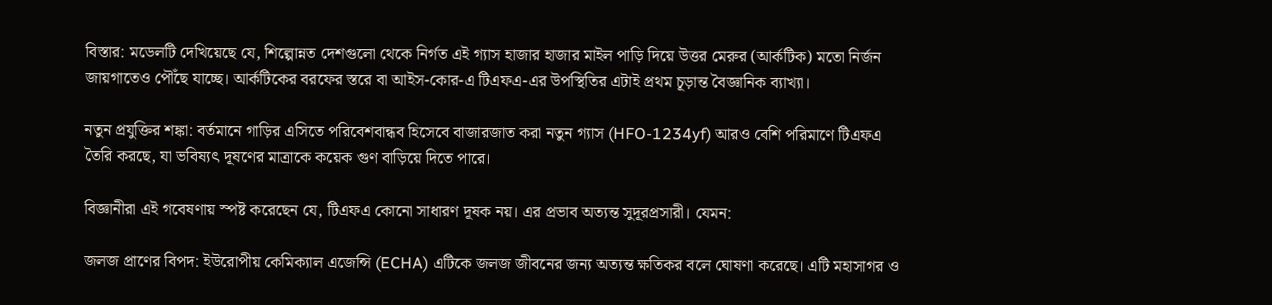বিস্তার: মডেলটি দেখিয়েছে যে, শিল্পোন্নত দেশগুলো থেকে নির্গত এই গ্যাস হাজার হাজার মাইল পাড়ি দিয়ে উত্তর মেরুর (আর্কটিক) মতো নির্জন জায়গাতেও পৌঁছে যাচ্ছে। আর্কটিকের বরফের স্তরে বা আইস-কোর-এ টিএফএ-এর উপস্থিতির এটাই প্রথম চূড়ান্ত বৈজ্ঞানিক ব্যাখ্যা।

নতুন প্রযুক্তির শঙ্কা: বর্তমানে গাড়ির এসিতে পরিবেশবান্ধব হিসেবে বাজারজাত করা নতুন গ্যাস (HFO-1234yf) আরও বেশি পরিমাণে টিএফএ তৈরি করছে, যা ভবিষ্যৎ দূষণের মাত্রাকে কয়েক গুণ বাড়িয়ে দিতে পারে।

বিজ্ঞানীরা এই গবেষণায় স্পষ্ট করেছেন যে, টিএফএ কোনো সাধারণ দূষক নয়। এর প্রভাব অত্যন্ত সুদূরপ্রসারী। যেমন:

জলজ প্রাণের বিপদ: ইউরোপীয় কেমিক্যাল এজেন্সি (ECHA) এটিকে জলজ জীবনের জন্য অত্যন্ত ক্ষতিকর বলে ঘোষণা করেছে। এটি মহাসাগর ও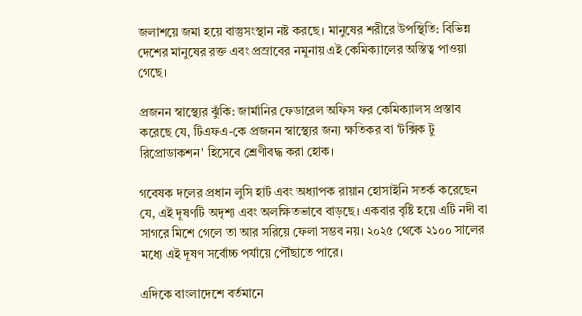জলাশয়ে জমা হয়ে বাস্তুসংস্থান নষ্ট করছে। মানুষের শরীরে উপস্থিতি: বিভিন্ন দেশের মানুষের রক্ত এবং প্রস্রাবের নমুনায় এই কেমিক্যালের অস্তিত্ব পাওয়া গেছে।

প্রজনন স্বাস্থ্যের ঝুঁকি: জার্মানির ফেডারেল অফিস ফর কেমিক্যালস প্রস্তাব করেছে যে, টিএফএ-কে প্রজনন স্বাস্থ্যের জন্য ক্ষতিকর বা 'টক্সিক টু রিপ্রোডাকশন' হিসেবে শ্রেণীবদ্ধ করা হোক।

গবেষক দলের প্রধান লুসি হার্ট এবং অধ্যাপক রায়ান হোসাইনি সতর্ক করেছেন যে, এই দূষণটি অদৃশ্য এবং অলক্ষিতভাবে বাড়ছে। একবার বৃষ্টি হয়ে এটি নদী বা সাগরে মিশে গেলে তা আর সরিয়ে ফেলা সম্ভব নয়। ২০২৫ থেকে ২১০০ সালের মধ্যে এই দূষণ সর্বোচ্চ পর্যায়ে পৌঁছাতে পারে।

এদিকে বাংলাদেশে বর্তমানে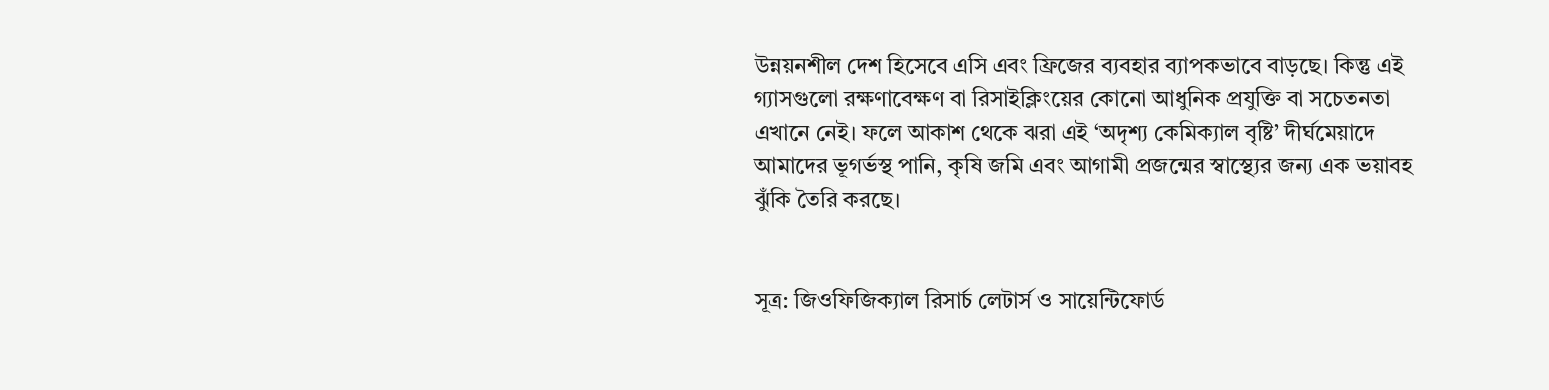উন্নয়নশীল দেশ হিসেবে এসি এবং ফ্রিজের ব্যবহার ব্যাপকভাবে বাড়ছে। কিন্তু এই গ্যাসগুলো রক্ষণাবেক্ষণ বা রিসাইক্লিংয়ের কোনো আধুনিক প্রযুক্তি বা সচেতনতা এখানে নেই। ফলে আকাশ থেকে ঝরা এই ‘অদৃশ্য কেমিক্যাল বৃষ্টি’ দীর্ঘমেয়াদে আমাদের ভূগর্ভস্থ পানি, কৃষি জমি এবং আগামী প্রজন্মের স্বাস্থ্যের জন্য এক ভয়াবহ ঝুঁকি তৈরি করছে।


সূত্র: জিওফিজিক্যাল রিসার্চ লেটার্স ও সায়েন্টিফোর্ড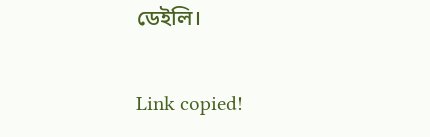ডেইলি।

Link copied!